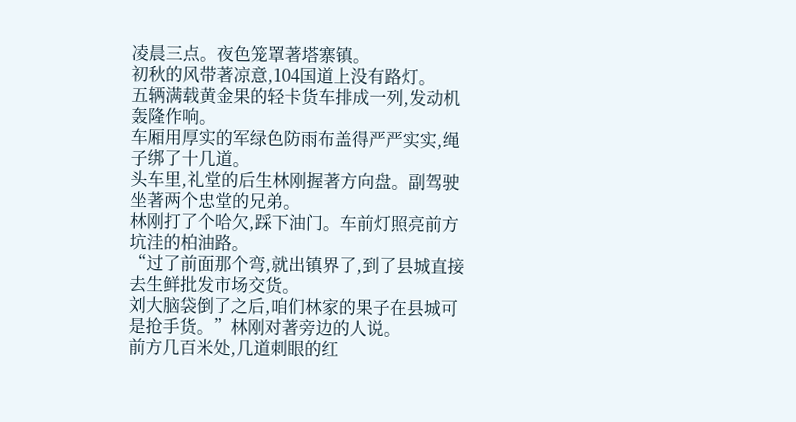凌晨三点。夜色笼罩著塔寨镇。
初秋的风带著凉意,104国道上没有路灯。
五辆满载黄金果的轻卡货车排成一列,发动机轰隆作响。
车厢用厚实的军绿色防雨布盖得严严实实,绳子绑了十几道。
头车里,礼堂的后生林刚握著方向盘。副驾驶坐著两个忠堂的兄弟。
林刚打了个哈欠,踩下油门。车前灯照亮前方坑洼的柏油路。
“过了前面那个弯,就出镇界了,到了县城直接去生鲜批发市场交货。
刘大脑袋倒了之后,咱们林家的果子在县城可是抢手货。”林刚对著旁边的人说。
前方几百米处,几道刺眼的红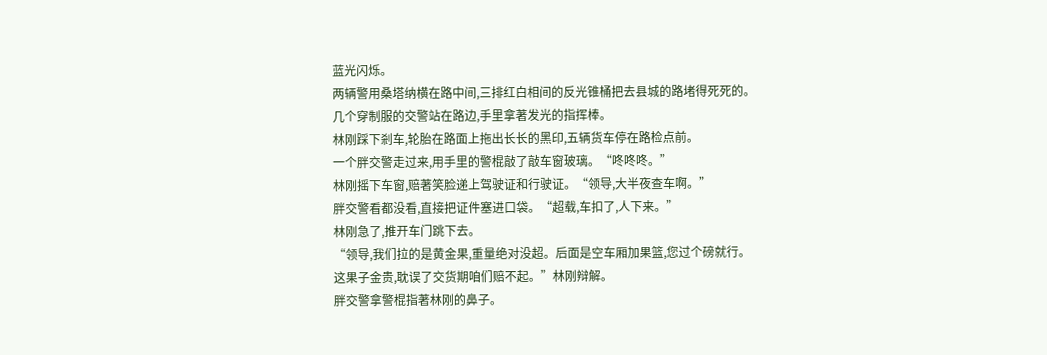蓝光闪烁。
两辆警用桑塔纳横在路中间,三排红白相间的反光锥桶把去县城的路堵得死死的。
几个穿制服的交警站在路边,手里拿著发光的指挥棒。
林刚踩下剎车,轮胎在路面上拖出长长的黑印,五辆货车停在路检点前。
一个胖交警走过来,用手里的警棍敲了敲车窗玻璃。“咚咚咚。”
林刚摇下车窗,赔著笑脸递上驾驶证和行驶证。“领导,大半夜查车啊。”
胖交警看都没看,直接把证件塞进口袋。“超载,车扣了,人下来。”
林刚急了,推开车门跳下去。
“领导,我们拉的是黄金果,重量绝对没超。后面是空车厢加果篮,您过个磅就行。
这果子金贵,耽误了交货期咱们赔不起。”林刚辩解。
胖交警拿警棍指著林刚的鼻子。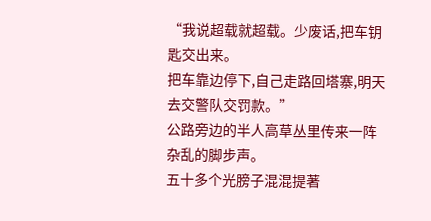“我说超载就超载。少废话,把车钥匙交出来。
把车靠边停下,自己走路回塔寨,明天去交警队交罚款。”
公路旁边的半人高草丛里传来一阵杂乱的脚步声。
五十多个光膀子混混提著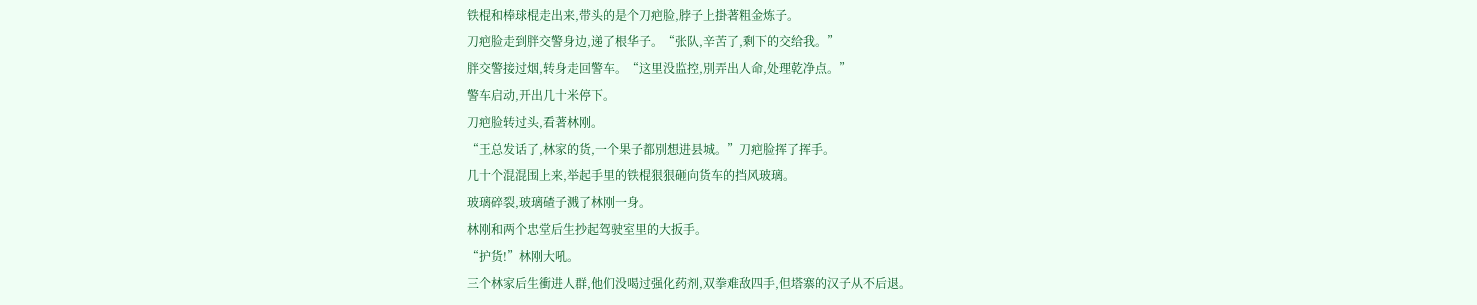铁棍和棒球棍走出来,带头的是个刀疤脸,脖子上掛著粗金炼子。
刀疤脸走到胖交警身边,递了根华子。“张队,辛苦了,剩下的交给我。”
胖交警接过烟,转身走回警车。“这里没监控,別弄出人命,处理乾净点。”
警车启动,开出几十米停下。
刀疤脸转过头,看著林刚。
“王总发话了,林家的货,一个果子都別想进县城。”刀疤脸挥了挥手。
几十个混混围上来,举起手里的铁棍狠狠砸向货车的挡风玻璃。
玻璃碎裂,玻璃碴子溅了林刚一身。
林刚和两个忠堂后生抄起驾驶室里的大扳手。
“护货!”林刚大吼。
三个林家后生衝进人群,他们没喝过强化药剂,双拳难敌四手,但塔寨的汉子从不后退。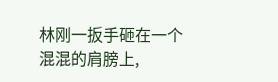林刚一扳手砸在一个混混的肩膀上,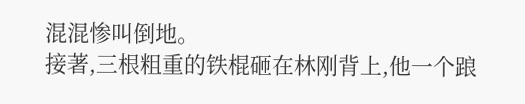混混惨叫倒地。
接著,三根粗重的铁棍砸在林刚背上,他一个踉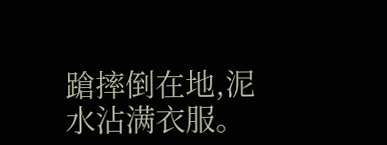蹌摔倒在地,泥水沾满衣服。